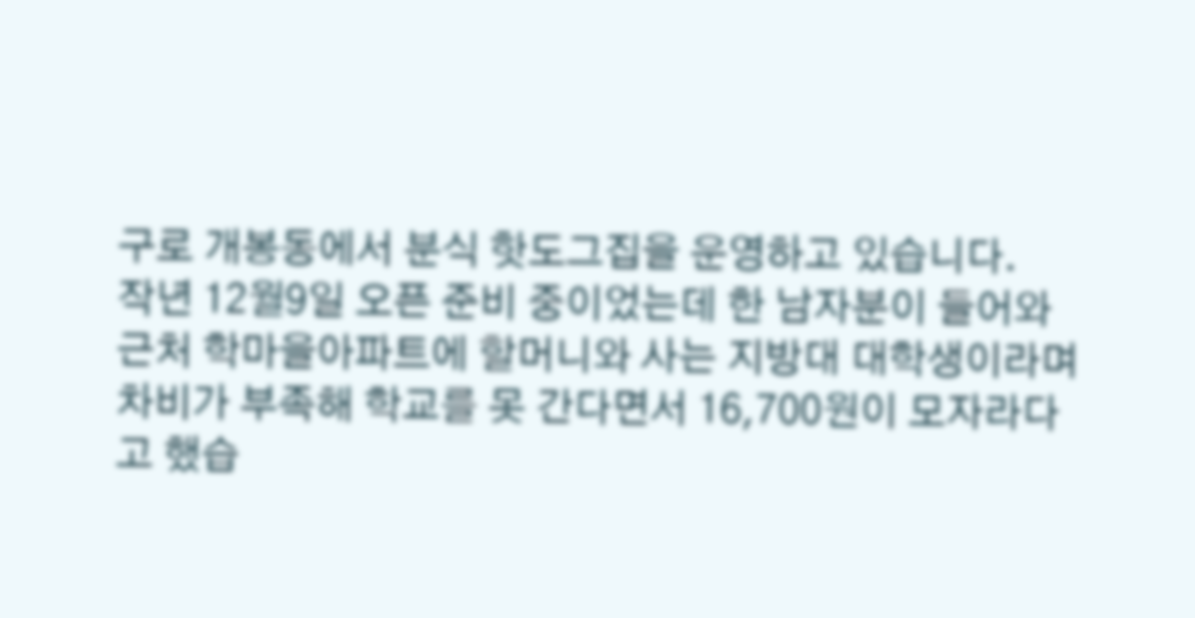구로 개봉동에서 분식 핫도그집을 운영하고 있습니다.
작년 12월9일 오픈 준비 중이었는데 한 남자분이 들어와 근처 학마을아파트에 할머니와 사는 지방대 대학생이라며 차비가 부족해 학교를 못 간다면서 16,700원이 모자라다고 했습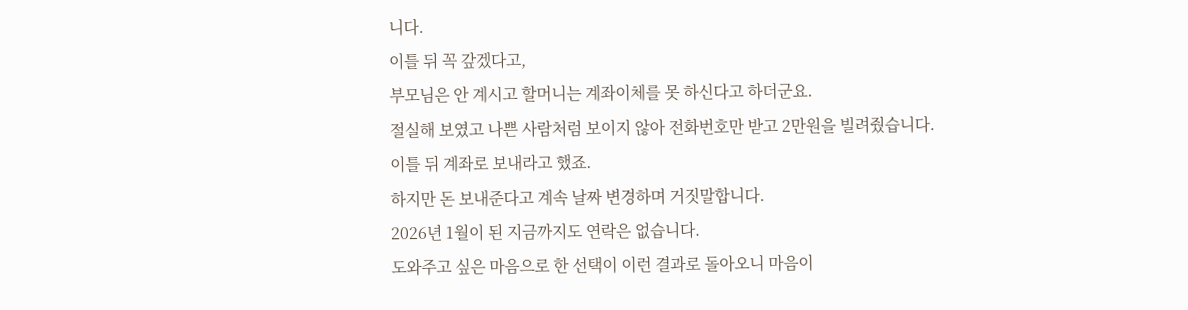니다.
이틀 뒤 꼭 갚겠다고,
부모님은 안 계시고 할머니는 계좌이체를 못 하신다고 하더군요.
절실해 보였고 나쁜 사람처럼 보이지 않아 전화번호만 받고 2만원을 빌려줬습니다.
이틀 뒤 계좌로 보내라고 했죠.
하지만 돈 보내준다고 계속 날짜 변경하며 거짓말합니다.
2026년 1월이 된 지금까지도 연락은 없습니다.
도와주고 싶은 마음으로 한 선택이 이런 결과로 돌아오니 마음이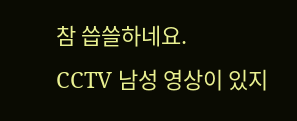참 씁쓸하네요.
CCTV 남성 영상이 있지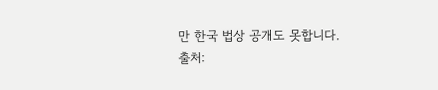만 한국 법상 공개도 못합니다.
출처: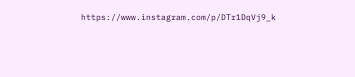https://www.instagram.com/p/DTr1DqVj9_k